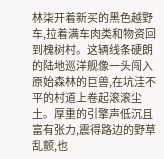林柒开着新买的黑色越野车,拉着满车肉类和物资回到槐树村。这辆线条硬朗的陆地巡洋舰像一头闯入原始森林的巨兽,在坑洼不平的村道上卷起滚滚尘土。厚重的引擎声低沉且富有张力,震得路边的野草乱颤,也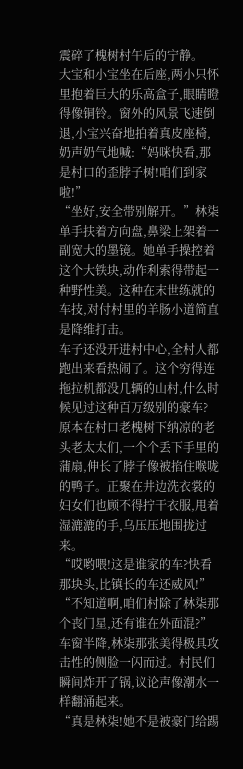震碎了槐树村午后的宁静。
大宝和小宝坐在后座,两小只怀里抱着巨大的乐高盒子,眼睛瞪得像铜铃。窗外的风景飞速倒退,小宝兴奋地拍着真皮座椅,奶声奶气地喊:“妈咪快看,那是村口的歪脖子树!咱们到家啦!”
“坐好,安全带别解开。”林柒单手扶着方向盘,鼻梁上架着一副宽大的墨镜。她单手操控着这个大铁块,动作利索得带起一种野性美。这种在末世练就的车技,对付村里的羊肠小道简直是降维打击。
车子还没开进村中心,全村人都跑出来看热闹了。这个穷得连拖拉机都没几辆的山村,什么时候见过这种百万级别的豪车?
原本在村口老槐树下纳凉的老头老太太们,一个个丢下手里的蒲扇,伸长了脖子像被掐住喉咙的鸭子。正聚在井边洗衣裳的妇女们也顾不得拧干衣服,甩着湿漉漉的手,乌压压地围拢过来。
“哎哟喂!这是谁家的车?快看那块头,比镇长的车还威风!”
“不知道啊,咱们村除了林柒那个丧门星,还有谁在外面混?”
车窗半降,林柒那张美得极具攻击性的侧脸一闪而过。村民们瞬间炸开了锅,议论声像潮水一样翻涌起来。
“真是林柒!她不是被豪门给踢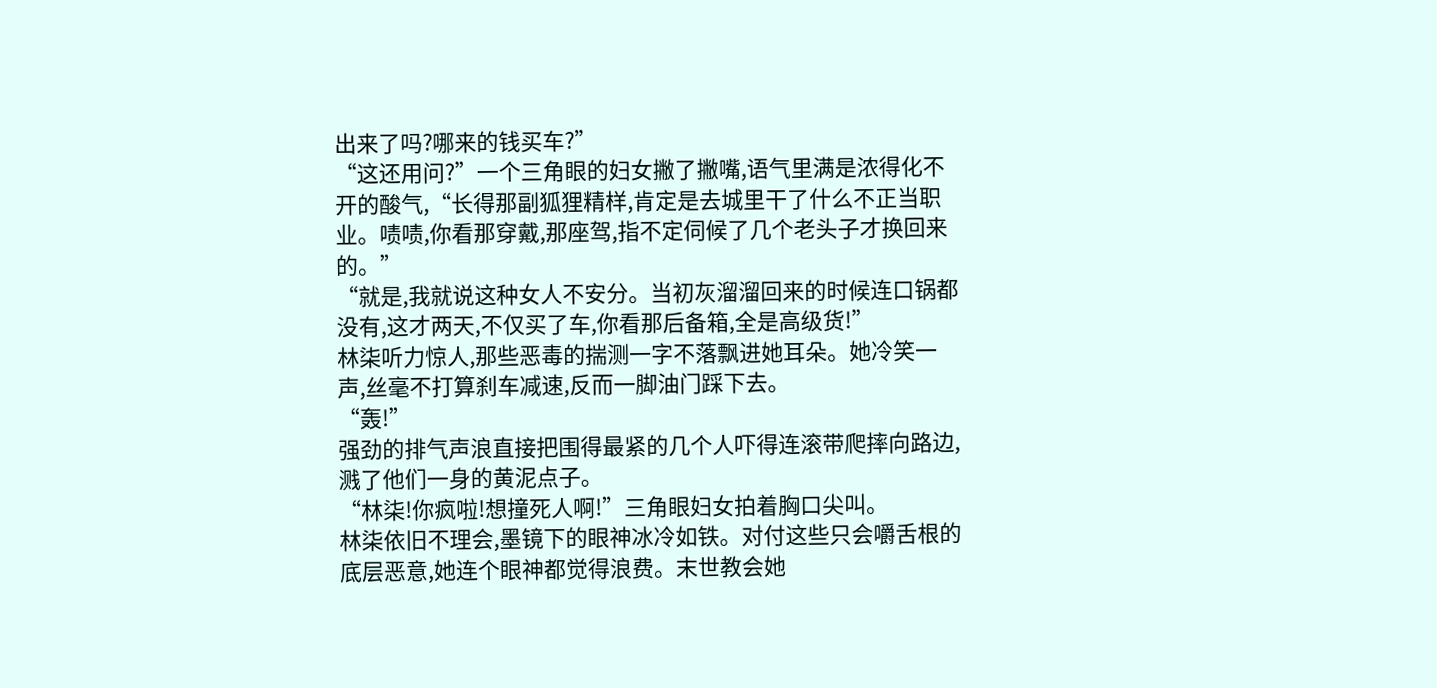出来了吗?哪来的钱买车?”
“这还用问?”一个三角眼的妇女撇了撇嘴,语气里满是浓得化不开的酸气,“长得那副狐狸精样,肯定是去城里干了什么不正当职业。啧啧,你看那穿戴,那座驾,指不定伺候了几个老头子才换回来的。”
“就是,我就说这种女人不安分。当初灰溜溜回来的时候连口锅都没有,这才两天,不仅买了车,你看那后备箱,全是高级货!”
林柒听力惊人,那些恶毒的揣测一字不落飘进她耳朵。她冷笑一声,丝毫不打算刹车减速,反而一脚油门踩下去。
“轰!”
强劲的排气声浪直接把围得最紧的几个人吓得连滚带爬摔向路边,溅了他们一身的黄泥点子。
“林柒!你疯啦!想撞死人啊!”三角眼妇女拍着胸口尖叫。
林柒依旧不理会,墨镜下的眼神冰冷如铁。对付这些只会嚼舌根的底层恶意,她连个眼神都觉得浪费。末世教会她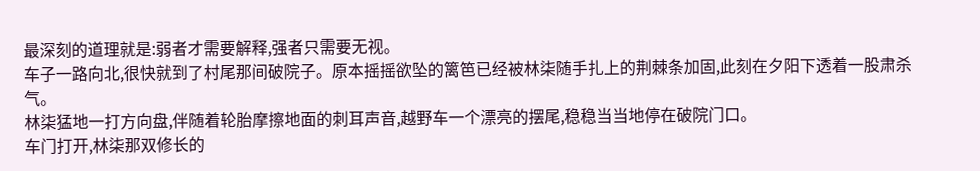最深刻的道理就是:弱者才需要解释,强者只需要无视。
车子一路向北,很快就到了村尾那间破院子。原本摇摇欲坠的篱笆已经被林柒随手扎上的荆棘条加固,此刻在夕阳下透着一股肃杀气。
林柒猛地一打方向盘,伴随着轮胎摩擦地面的刺耳声音,越野车一个漂亮的摆尾,稳稳当当地停在破院门口。
车门打开,林柒那双修长的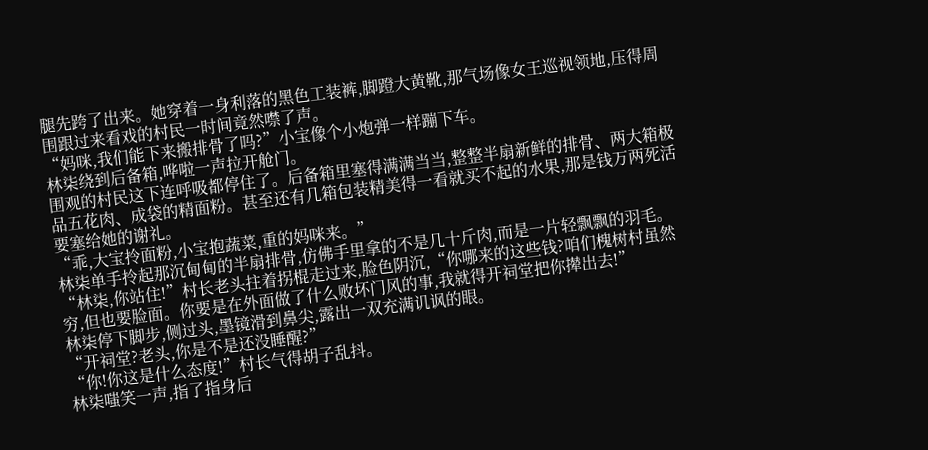腿先跨了出来。她穿着一身利落的黑色工装裤,脚蹬大黄靴,那气场像女王巡视领地,压得周围跟过来看戏的村民一时间竟然噤了声。
“妈咪,我们能下来搬排骨了吗?”小宝像个小炮弹一样蹦下车。
林柒绕到后备箱,哗啦一声拉开舱门。
围观的村民这下连呼吸都停住了。后备箱里塞得满满当当,整整半扇新鲜的排骨、两大箱极品五花肉、成袋的精面粉。甚至还有几箱包装精美得一看就买不起的水果,那是钱万两死活要塞给她的谢礼。
“乖,大宝拎面粉,小宝抱蔬菜,重的妈咪来。”
林柒单手拎起那沉甸甸的半扇排骨,仿佛手里拿的不是几十斤肉,而是一片轻飘飘的羽毛。
“林柒,你站住!”村长老头拄着拐棍走过来,脸色阴沉,“你哪来的这些钱?咱们槐树村虽然穷,但也要脸面。你要是在外面做了什么败坏门风的事,我就得开祠堂把你撵出去!”
林柒停下脚步,侧过头,墨镜滑到鼻尖,露出一双充满讥讽的眼。
“开祠堂?老头,你是不是还没睡醒?”
“你!你这是什么态度!”村长气得胡子乱抖。
林柒嗤笑一声,指了指身后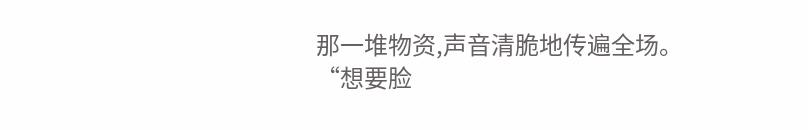那一堆物资,声音清脆地传遍全场。
“想要脸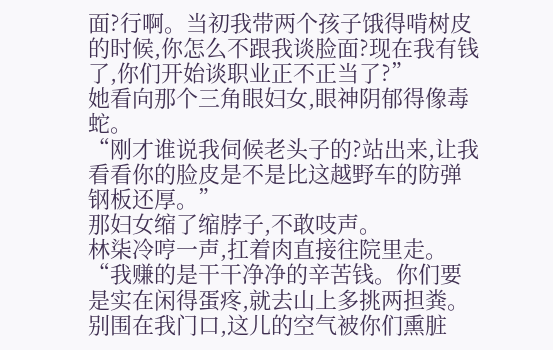面?行啊。当初我带两个孩子饿得啃树皮的时候,你怎么不跟我谈脸面?现在我有钱了,你们开始谈职业正不正当了?”
她看向那个三角眼妇女,眼神阴郁得像毒蛇。
“刚才谁说我伺候老头子的?站出来,让我看看你的脸皮是不是比这越野车的防弹钢板还厚。”
那妇女缩了缩脖子,不敢吱声。
林柒冷哼一声,扛着肉直接往院里走。
“我赚的是干干净净的辛苦钱。你们要是实在闲得蛋疼,就去山上多挑两担粪。别围在我门口,这儿的空气被你们熏脏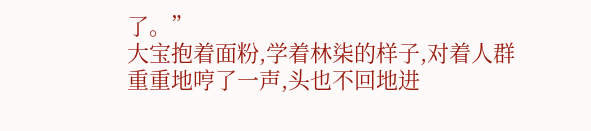了。”
大宝抱着面粉,学着林柒的样子,对着人群重重地哼了一声,头也不回地进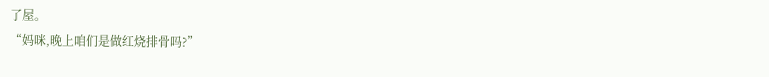了屋。
“妈咪,晚上咱们是做红烧排骨吗?”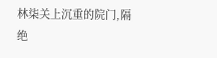林柒关上沉重的院门,隔绝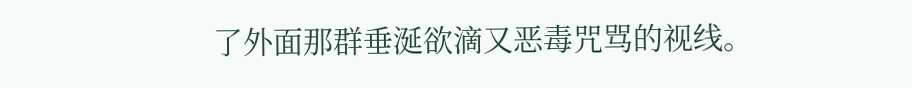了外面那群垂涎欲滴又恶毒咒骂的视线。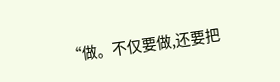“做。不仅要做,还要把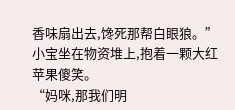香味扇出去,馋死那帮白眼狼。”
小宝坐在物资堆上,抱着一颗大红苹果傻笑。
“妈咪,那我们明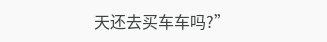天还去买车车吗?”